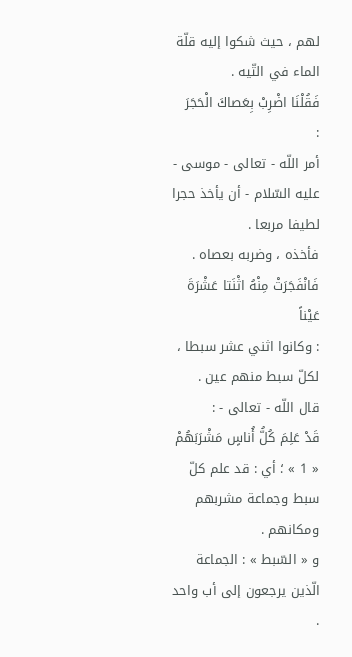لهم ، حيث شكوا إليه قلّة الماء في التّيه .
فَقُلْنَا اضْرِبْ بِعَصاكَ الْحَجَرَ
:
أمر اللّه - تعالى - موسى - عليه السّلام - أن يأخذ حجرا لطيفا مربعا .
فأخذه ، وضربه بعصاه .
فَانْفَجَرَتْ مِنْهُ اثْنَتا عَشْرَةَ عَيْناً
: وكانوا اثني عشر سبطا ، لكلّ سبط منهم عين .
قال اللّه - تعالى - :
قَدْ عَلِمَ كُلُّ أُناسٍ مَشْرَبَهُمْ
« 1 » ؛ أي : قد علم كلّ سبط وجماعة مشربهم ومكانهم .
و « السّبط » : الجماعة الّذين يرجعون إلى أب واحد .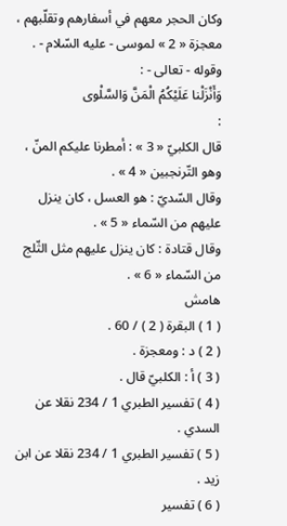وكان الحجر معهم في أسفارهم وتقلّبهم ، معجزة « 2 » لموسى - عليه السّلام - .
وقوله - تعالى - :
وَأَنْزَلْنا عَلَيْكُمُ الْمَنَّ وَالسَّلْوى
:
قال الكلبيّ « 3 » : أمطرنا عليكم المنّ ، وهو التّرنجبين « 4 » .
وقال السّديّ : هو العسل ، كان ينزل عليهم من السّماء « 5 » .
وقال قتادة : كان ينزل عليهم مثل الثّلج من السّماء « 6 » .
هامش
( 1 ) البقرة ( 2 ) / 60 .
( 2 ) د : ومعجزة .
( 3 ) أ : الكلبيّ قال .
( 4 ) تفسير الطبري 1 / 234 نقلا عن السدي .
( 5 ) تفسير الطبري 1 / 234 نقلا عن ابن زيد .
( 6 ) تفسير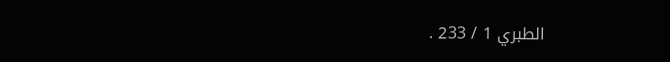الطبري 1 / 233 .